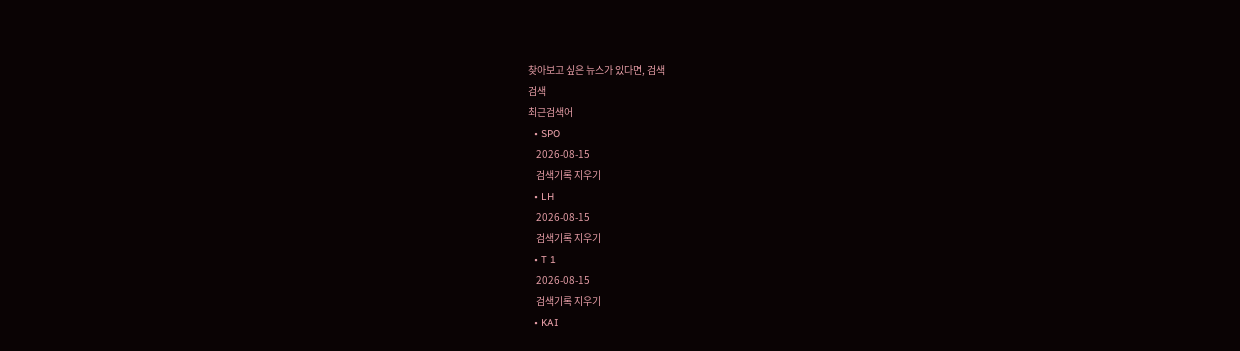찾아보고 싶은 뉴스가 있다면, 검색
검색
최근검색어
  • SPO
    2026-08-15
    검색기록 지우기
  • LH
    2026-08-15
    검색기록 지우기
  • T 1
    2026-08-15
    검색기록 지우기
  • KAI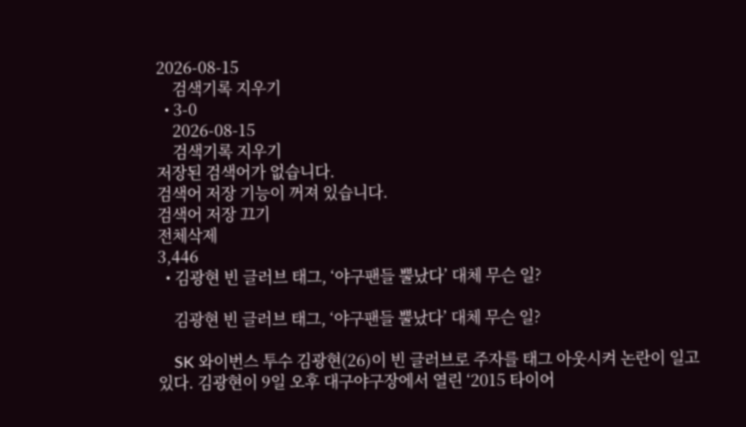2026-08-15
    검색기록 지우기
  • 3-0
    2026-08-15
    검색기록 지우기
저장된 검색어가 없습니다.
검색어 저장 기능이 꺼져 있습니다.
검색어 저장 끄기
전체삭제
3,446
  • 김광현 빈 글러브 태그, ‘야구팬들 뿔났다’ 대체 무슨 일?

    김광현 빈 글러브 태그, ‘야구팬들 뿔났다’ 대체 무슨 일?

    SK 와이번스 투수 김광현(26)이 빈 글러브로 주자를 태그 아웃시켜 논란이 일고 있다. 김광현이 9일 오후 대구야구장에서 열린 ‘2015 타이어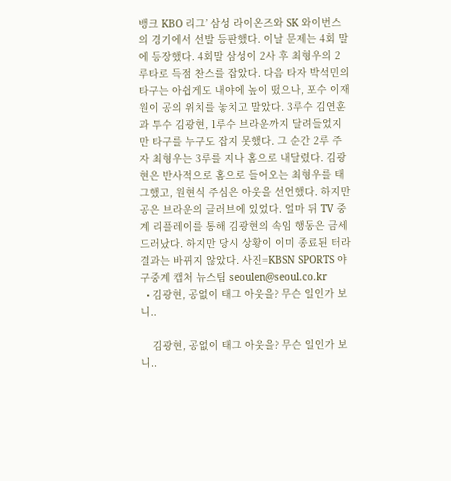뱅크 KBO 리그’ 삼성 라이온즈와 SK 와이번스의 경기에서 선발 등판했다. 이날 문제는 4회 말에 등장했다. 4회말 삼성이 2사 후 최형우의 2루타로 득점 찬스를 잡았다. 다음 타자 박석민의 타구는 아쉽게도 내야에 높이 떴으나, 포수 이재원이 공의 위치를 놓치고 말았다. 3루수 김연훈과 투수 김광현, 1루수 브라운까지 달려들었지만 타구를 누구도 잡지 못했다. 그 순간 2루 주자 최형우는 3루를 지나 홈으로 내달렸다. 김광현은 반사적으로 홈으로 들어오는 최형우를 태그했고, 원현식 주심은 아웃을 선언했다. 하지만 공은 브라운의 글러브에 있었다. 얼마 뒤 TV 중계 리플레이를 통해 김광현의 속임 행동은 금세 드러났다. 하지만 당시 상황이 이미 종료된 터라 결과는 바뀌지 않았다. 사진=KBSN SPORTS 야구중계 캡처 뉴스팀 seoulen@seoul.co.kr
  • 김광현, 공없이 태그 아웃을? 무슨 일인가 보니..

    김광현, 공없이 태그 아웃을? 무슨 일인가 보니..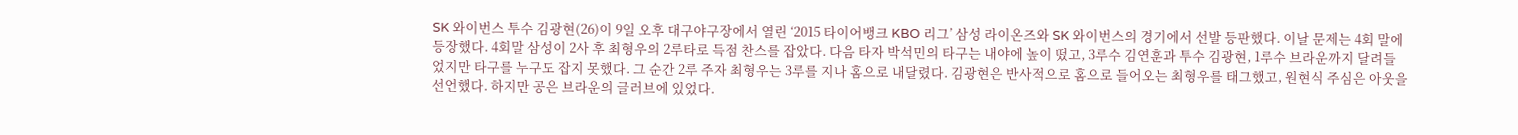SK 와이번스 투수 김광현(26)이 9일 오후 대구야구장에서 열린 ‘2015 타이어뱅크 KBO 리그’ 삼성 라이온즈와 SK 와이번스의 경기에서 선발 등판했다. 이날 문제는 4회 말에 등장했다. 4회말 삼성이 2사 후 최형우의 2루타로 득점 찬스를 잡았다. 다음 타자 박석민의 타구는 내야에 높이 떴고, 3루수 김연훈과 투수 김광현, 1루수 브라운까지 달려들었지만 타구를 누구도 잡지 못했다. 그 순간 2루 주자 최형우는 3루를 지나 홈으로 내달렸다. 김광현은 반사적으로 홈으로 들어오는 최형우를 태그했고, 원현식 주심은 아웃을 선언했다. 하지만 공은 브라운의 글러브에 있었다.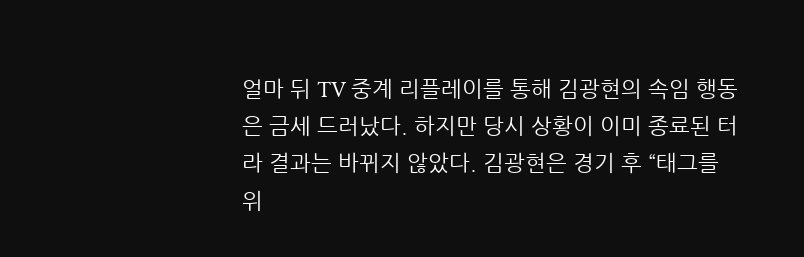얼마 뒤 TV 중계 리플레이를 통해 김광현의 속임 행동은 금세 드러났다. 하지만 당시 상황이 이미 종료된 터라 결과는 바뀌지 않았다. 김광현은 경기 후 “태그를 위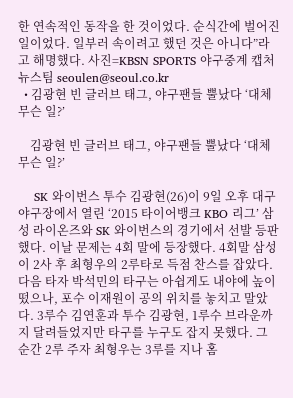한 연속적인 동작을 한 것이었다. 순식간에 벌어진 일이었다. 일부러 속이려고 했던 것은 아니다”라고 해명했다. 사진=KBSN SPORTS 야구중계 캡처 뉴스팀 seoulen@seoul.co.kr
  • 김광현 빈 글러브 태그, 야구팬들 뿔났다 ‘대체 무슨 일?’

    김광현 빈 글러브 태그, 야구팬들 뿔났다 ‘대체 무슨 일?’

    SK 와이번스 투수 김광현(26)이 9일 오후 대구야구장에서 열린 ‘2015 타이어뱅크 KBO 리그’ 삼성 라이온즈와 SK 와이번스의 경기에서 선발 등판했다. 이날 문제는 4회 말에 등장했다. 4회말 삼성이 2사 후 최형우의 2루타로 득점 찬스를 잡았다. 다음 타자 박석민의 타구는 아쉽게도 내야에 높이 떴으나, 포수 이재원이 공의 위치를 놓치고 말았다. 3루수 김연훈과 투수 김광현, 1루수 브라운까지 달려들었지만 타구를 누구도 잡지 못했다. 그 순간 2루 주자 최형우는 3루를 지나 홈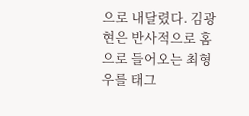으로 내달렸다. 김광현은 반사적으로 홈으로 들어오는 최형우를 태그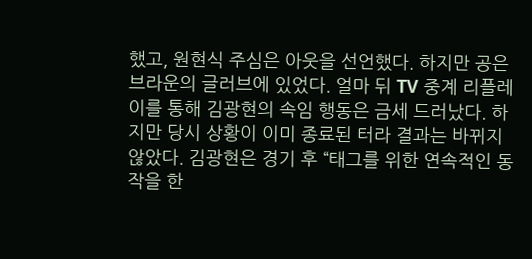했고, 원현식 주심은 아웃을 선언했다. 하지만 공은 브라운의 글러브에 있었다. 얼마 뒤 TV 중계 리플레이를 통해 김광현의 속임 행동은 금세 드러났다. 하지만 당시 상황이 이미 종료된 터라 결과는 바뀌지 않았다. 김광현은 경기 후 “태그를 위한 연속적인 동작을 한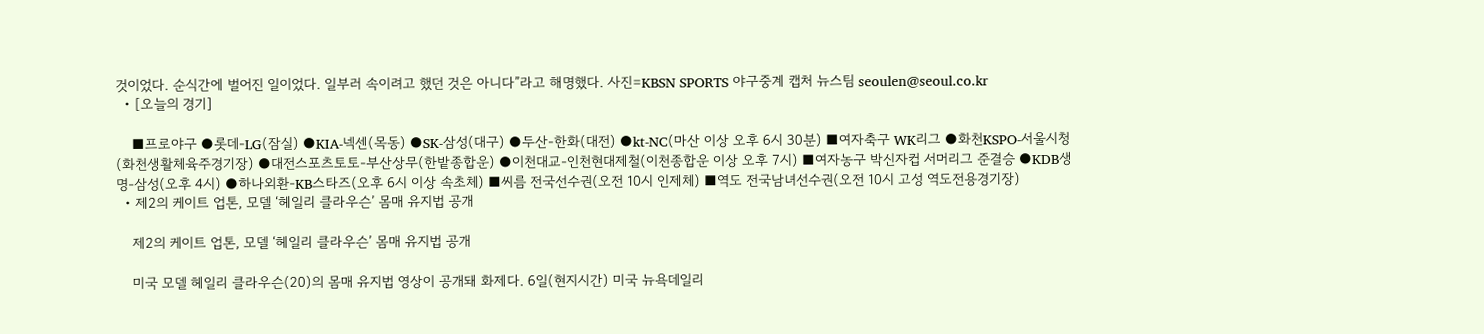것이었다. 순식간에 벌어진 일이었다. 일부러 속이려고 했던 것은 아니다”라고 해명했다. 사진=KBSN SPORTS 야구중계 캡처 뉴스팀 seoulen@seoul.co.kr
  • [오늘의 경기]

    ■프로야구 ●롯데-LG(잠실) ●KIA-넥센(목동) ●SK-삼성(대구) ●두산-한화(대전) ●kt-NC(마산 이상 오후 6시 30분) ■여자축구 WK리그 ●화천KSPO-서울시청(화천생활체육주경기장) ●대전스포츠토토-부산상무(한밭종합운) ●이천대교-인천현대제철(이천종합운 이상 오후 7시) ■여자농구 박신자컵 서머리그 준결승 ●KDB생명-삼성(오후 4시) ●하나외환-KB스타즈(오후 6시 이상 속초체) ■씨름 전국선수권(오전 10시 인제체) ■역도 전국남녀선수권(오전 10시 고성 역도전용경기장)
  • 제2의 케이트 업톤, 모델 ‘헤일리 클라우슨’ 몸매 유지법 공개

    제2의 케이트 업톤, 모델 ‘헤일리 클라우슨’ 몸매 유지법 공개

    미국 모델 헤일리 클라우슨(20)의 몸매 유지법 영상이 공개돼 화제다. 6일(현지시간) 미국 뉴욕데일리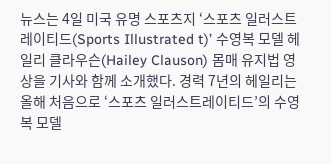뉴스는 4일 미국 유명 스포츠지 ‘스포츠 일러스트레이티드(Sports Illustrated t)’ 수영복 모델 헤일리 클라우슨(Hailey Clauson) 몸매 유지법 영상을 기사와 함께 소개했다. 경력 7년의 헤일리는 올해 처음으로 ‘스포츠 일러스트레이티드’의 수영복 모델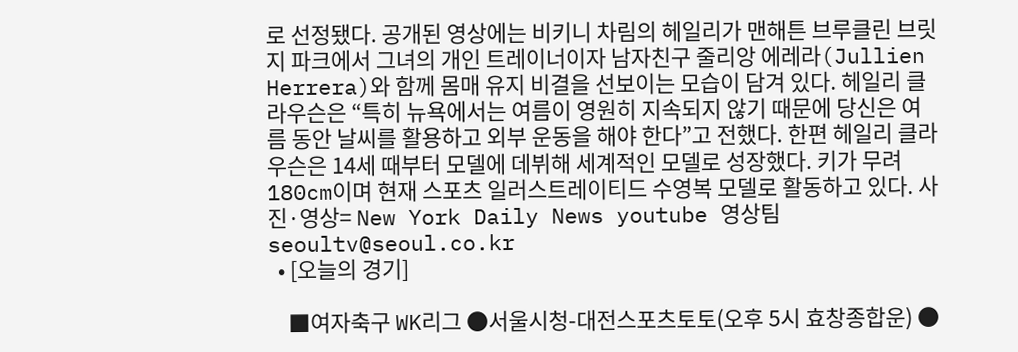로 선정됐다. 공개된 영상에는 비키니 차림의 헤일리가 맨해튼 브루클린 브릿지 파크에서 그녀의 개인 트레이너이자 남자친구 줄리앙 에레라(Jullien Herrera)와 함께 몸매 유지 비결을 선보이는 모습이 담겨 있다. 헤일리 클라우슨은 “특히 뉴욕에서는 여름이 영원히 지속되지 않기 때문에 당신은 여름 동안 날씨를 활용하고 외부 운동을 해야 한다”고 전했다. 한편 헤일리 클라우슨은 14세 때부터 모델에 데뷔해 세계적인 모델로 성장했다. 키가 무려 180cm이며 현재 스포츠 일러스트레이티드 수영복 모델로 활동하고 있다. 사진·영상= New York Daily News youtube 영상팀 seoultv@seoul.co.kr
  • [오늘의 경기]

    ■여자축구 WK리그 ●서울시청-대전스포츠토토(오후 5시 효창종합운) ●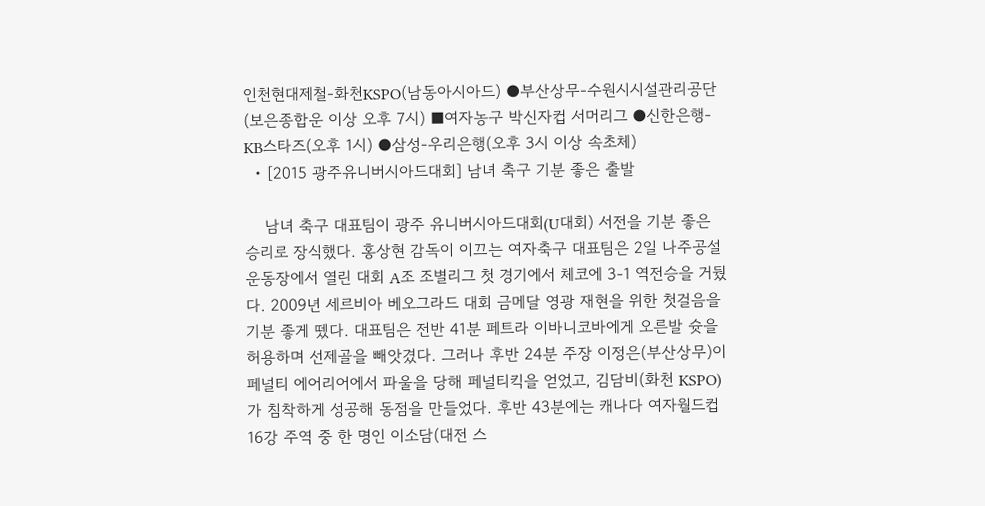인천현대제철-화천KSPO(남동아시아드) ●부산상무-수원시시설관리공단(보은종합운 이상 오후 7시) ■여자농구 박신자컵 서머리그 ●신한은행-KB스타즈(오후 1시) ●삼성-우리은행(오후 3시 이상 속초체)
  • [2015 광주유니버시아드대회] 남녀 축구 기분 좋은 출발

    남녀 축구 대표팀이 광주 유니버시아드대회(U대회) 서전을 기분 좋은 승리로 장식했다. 홍상현 감독이 이끄는 여자축구 대표팀은 2일 나주공설운동장에서 열린 대회 A조 조별리그 첫 경기에서 체코에 3-1 역전승을 거뒀다. 2009년 세르비아 베오그라드 대회 금메달 영광 재현을 위한 첫걸음을 기분 좋게 뗐다. 대표팀은 전반 41분 페트라 이바니코바에게 오른발 슛을 허용하며 선제골을 빼앗겼다. 그러나 후반 24분 주장 이정은(부산상무)이 페널티 에어리어에서 파울을 당해 페널티킥을 얻었고, 김담비(화천 KSPO)가 침착하게 성공해 동점을 만들었다. 후반 43분에는 캐나다 여자월드컵 16강 주역 중 한 명인 이소담(대전 스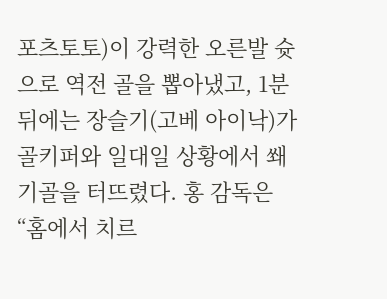포츠토토)이 강력한 오른발 슛으로 역전 골을 뽑아냈고, 1분 뒤에는 장슬기(고베 아이낙)가 골키퍼와 일대일 상황에서 쐐기골을 터뜨렸다. 홍 감독은 “홈에서 치르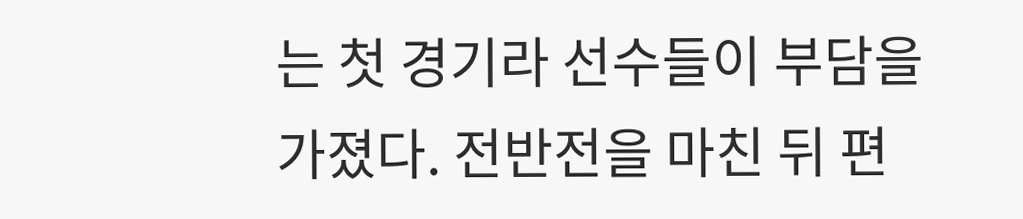는 첫 경기라 선수들이 부담을 가졌다. 전반전을 마친 뒤 편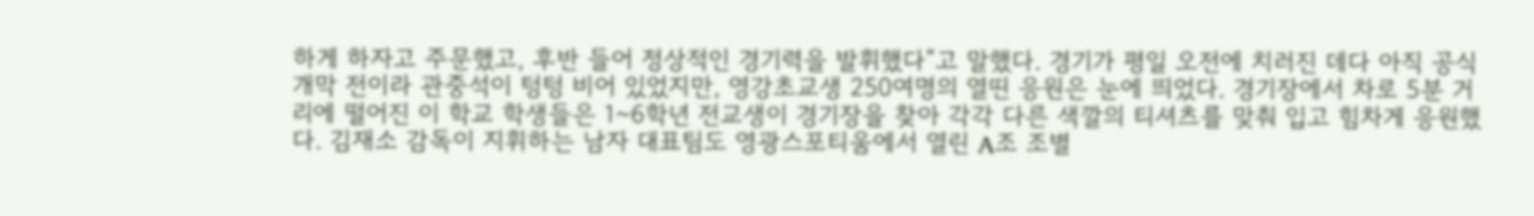하게 하자고 주문했고, 후반 들어 정상적인 경기력을 발휘했다”고 말했다. 경기가 평일 오전에 치러진 데다 아직 공식 개막 전이라 관중석이 텅텅 비어 있었지만, 영강초교생 250여명의 열띤 응원은 눈에 띄었다. 경기장에서 차로 5분 거리에 떨어진 이 학교 학생들은 1~6학년 전교생이 경기장을 찾아 각각 다른 색깔의 티셔츠를 맞춰 입고 힘차게 응원했다. 김재소 감독이 지휘하는 남자 대표팀도 영광스포티움에서 열린 A조 조별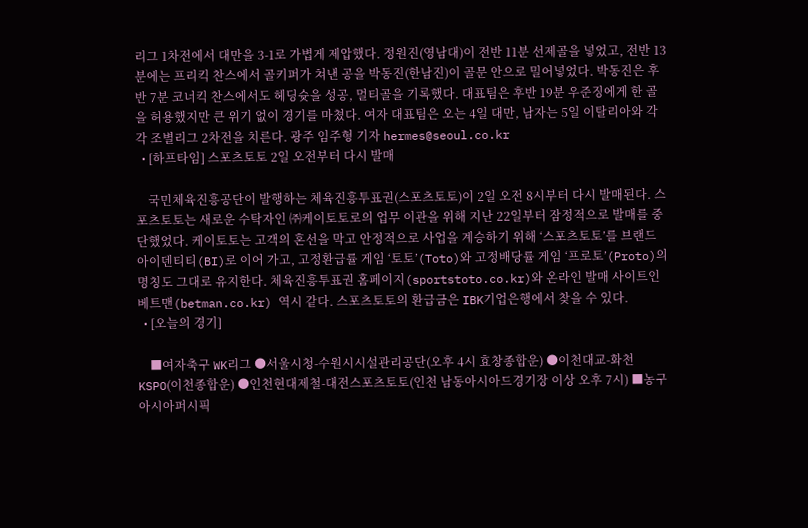리그 1차전에서 대만을 3-1로 가볍게 제압했다. 정원진(영남대)이 전반 11분 선제골을 넣었고, 전반 13분에는 프리킥 찬스에서 골키퍼가 쳐낸 공을 박동진(한남진)이 골문 안으로 밀어넣었다. 박동진은 후반 7분 코너킥 찬스에서도 헤딩슛을 성공, 멀티골을 기록했다. 대표팀은 후반 19분 우준징에게 한 골을 허용했지만 큰 위기 없이 경기를 마쳤다. 여자 대표팀은 오는 4일 대만, 남자는 5일 이탈리아와 각각 조별리그 2차전을 치른다. 광주 임주형 기자 hermes@seoul.co.kr
  • [하프타임] 스포츠토토 2일 오전부터 다시 발매

    국민체육진흥공단이 발행하는 체육진흥투표권(스포츠토토)이 2일 오전 8시부터 다시 발매된다. 스포츠토토는 새로운 수탁자인 ㈜케이토토로의 업무 이관을 위해 지난 22일부터 잠정적으로 발매를 중단했었다. 케이토토는 고객의 혼선을 막고 안정적으로 사업을 계승하기 위해 ‘스포츠토토’를 브랜드 아이덴티티(BI)로 이어 가고, 고정환급률 게임 ‘토토’(Toto)와 고정배당률 게임 ‘프로토’(Proto)의 명칭도 그대로 유지한다. 체육진흥투표권 홈페이지(sportstoto.co.kr)와 온라인 발매 사이트인 베트맨(betman.co.kr) 역시 같다. 스포츠토토의 환급금은 IBK기업은행에서 찾을 수 있다.
  • [오늘의 경기]

    ■여자축구 WK리그 ●서울시청-수원시시설관리공단(오후 4시 효창종합운) ●이천대교-화천KSPO(이천종합운) ●인천현대제철-대전스포츠토토(인천 남동아시아드경기장 이상 오후 7시) ■농구 아시아퍼시픽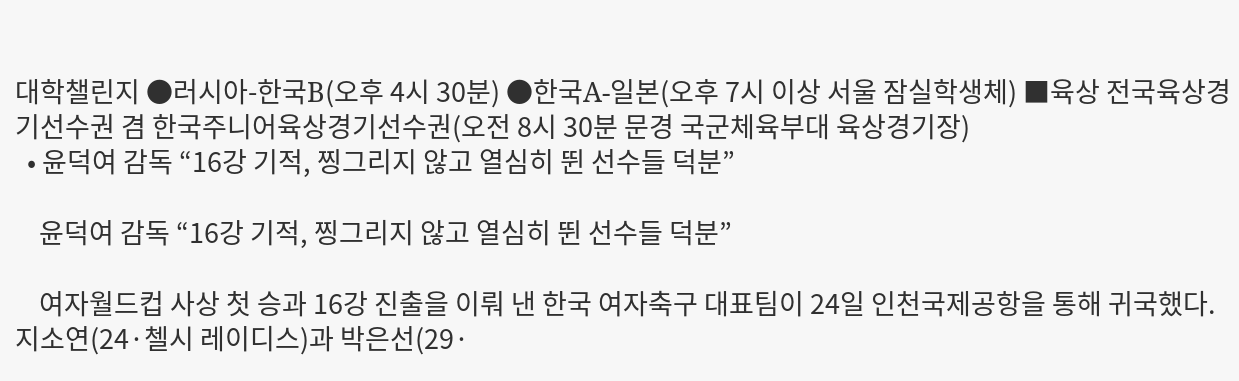대학챌린지 ●러시아-한국B(오후 4시 30분) ●한국A-일본(오후 7시 이상 서울 잠실학생체) ■육상 전국육상경기선수권 겸 한국주니어육상경기선수권(오전 8시 30분 문경 국군체육부대 육상경기장)
  • 윤덕여 감독 “16강 기적, 찡그리지 않고 열심히 뛴 선수들 덕분”

    윤덕여 감독 “16강 기적, 찡그리지 않고 열심히 뛴 선수들 덕분”

    여자월드컵 사상 첫 승과 16강 진출을 이뤄 낸 한국 여자축구 대표팀이 24일 인천국제공항을 통해 귀국했다. 지소연(24·첼시 레이디스)과 박은선(29·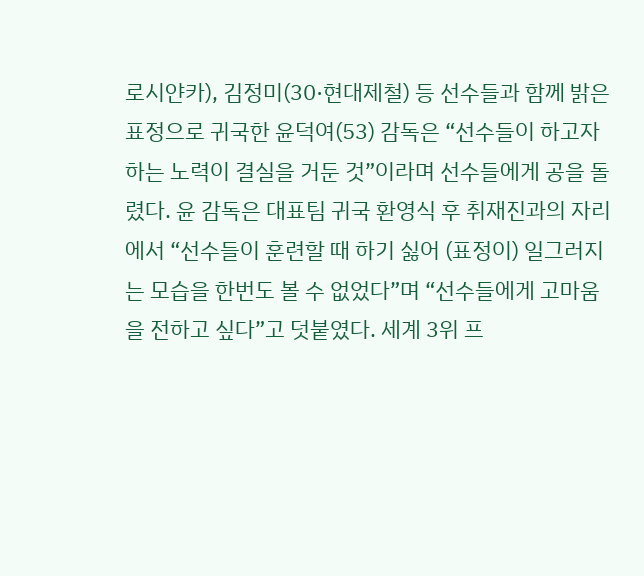로시얀카), 김정미(30·현대제철) 등 선수들과 함께 밝은 표정으로 귀국한 윤덕여(53) 감독은 “선수들이 하고자 하는 노력이 결실을 거둔 것”이라며 선수들에게 공을 돌렸다. 윤 감독은 대표팀 귀국 환영식 후 취재진과의 자리에서 “선수들이 훈련할 때 하기 싫어 (표정이) 일그러지는 모습을 한번도 볼 수 없었다”며 “선수들에게 고마움을 전하고 싶다”고 덧붙였다. 세계 3위 프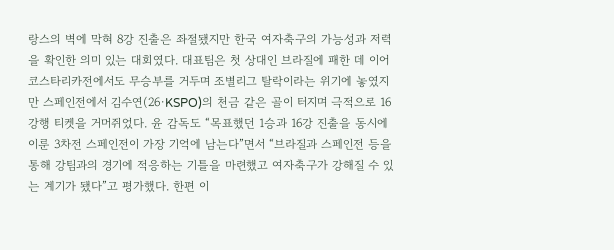랑스의 벽에 막혀 8강 진출은 좌절됐지만 한국 여자축구의 가능성과 저력을 확인한 의미 있는 대회였다. 대표팀은 첫 상대인 브라질에 패한 데 이어 코스타리카전에서도 무승부를 거두며 조별리그 탈락이라는 위기에 놓였지만 스페인전에서 김수연(26·KSPO)의 천금 같은 골이 터지며 극적으로 16강행 티켓을 거머쥐었다. 윤 감독도 “목표했던 1승과 16강 진출을 동시에 이룬 3차전 스페인전이 가장 기억에 남는다”면서 “브라질과 스페인전 등을 통해 강팀과의 경기에 적응하는 기틀을 마련했고 여자축구가 강해질 수 있는 계기가 됐다”고 평가했다. 한편 이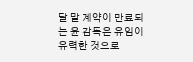달 말 계약이 만료되는 윤 감독은 유임이 유력한 것으로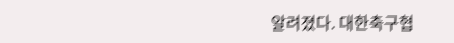알려졌다. 대한축구협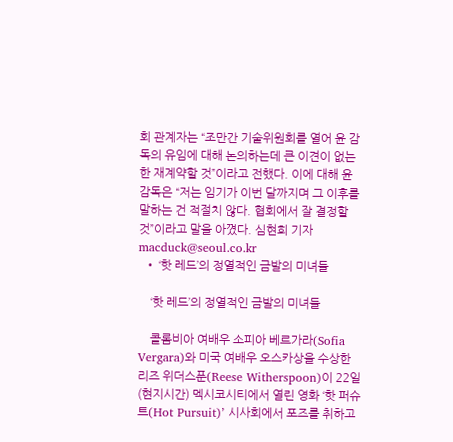회 관계자는 “조만간 기술위원회를 열어 윤 감독의 유임에 대해 논의하는데 큰 이견이 없는 한 재계약할 것”이라고 전했다. 이에 대해 윤 감독은 “저는 임기가 이번 달까지며 그 이후를 말하는 건 적절치 않다. 협회에서 잘 결정할 것”이라고 말을 아꼈다. 심현희 기자 macduck@seoul.co.kr
  • ‘핫 레드’의 정열적인 금발의 미녀들

    ‘핫 레드’의 정열적인 금발의 미녀들

    콜롬비아 여배우 소피아 베르가라(Sofia Vergara)와 미국 여배우 오스카상을 수상한 리즈 위더스푼(Reese Witherspoon)이 22일(현지시간) 멕시코시티에서 열린 영화 ‘핫 퍼슈트(Hot Pursuit)’ 시사회에서 포즈를 취하고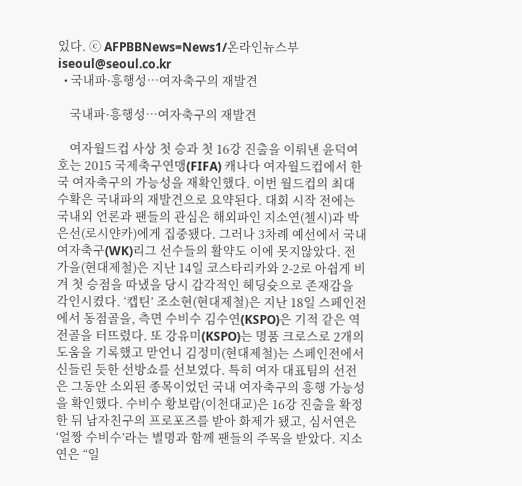있다. ⓒ AFPBBNews=News1/온라인뉴스부 iseoul@seoul.co.kr
  • 국내파·흥행성…여자축구의 재발견

    국내파·흥행성…여자축구의 재발견

    여자월드컵 사상 첫 승과 첫 16강 진출을 이뤄낸 윤덕여호는 2015 국제축구연맹(FIFA) 캐나다 여자월드컵에서 한국 여자축구의 가능성을 재확인했다. 이번 월드컵의 최대 수확은 국내파의 재발견으로 요약된다. 대회 시작 전에는 국내외 언론과 팬들의 관심은 해외파인 지소연(첼시)과 박은선(로시얀카)에게 집중됐다. 그러나 3차례 예선에서 국내 여자축구(WK)리그 선수들의 활약도 이에 못지않았다. 전가을(현대제철)은 지난 14일 코스타리카와 2-2로 아쉽게 비겨 첫 승점을 따냈을 당시 감각적인 헤딩슛으로 존재감을 각인시켰다. ‘캡틴’ 조소현(현대제철)은 지난 18일 스페인전에서 동점골을, 측면 수비수 김수연(KSPO)은 기적 같은 역전골을 터뜨렸다. 또 강유미(KSPO)는 명품 크로스로 2개의 도움을 기록했고 맏언니 김정미(현대제철)는 스페인전에서 신들린 듯한 선방쇼를 선보였다. 특히 여자 대표팀의 선전은 그동안 소외된 종목이었던 국내 여자축구의 흥행 가능성을 확인했다. 수비수 황보람(이천대교)은 16강 진출을 확정한 뒤 남자친구의 프로포즈를 받아 화제가 됐고, 심서연은 ‘얼짱 수비수’라는 별명과 함께 팬들의 주목을 받았다. 지소연은 “일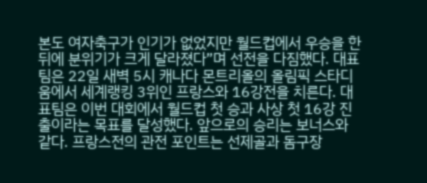본도 여자축구가 인기가 없었지만 월드컵에서 우승을 한 뒤에 분위기가 크게 달라졌다”며 선전을 다짐했다. 대표팀은 22일 새벽 5시 캐나다 몬트리올의 올림픽 스타디움에서 세계랭킹 3위인 프랑스와 16강전을 치른다. 대표팀은 이번 대회에서 월드컵 첫 승과 사상 첫 16강 진출이라는 목표를 달성했다. 앞으로의 승리는 보너스와 같다. 프랑스전의 관전 포인트는 선제골과 돔구장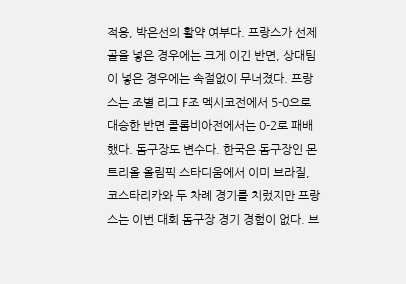적응, 박은선의 활약 여부다. 프랑스가 선제골을 넣은 경우에는 크게 이긴 반면, 상대팀이 넣은 경우에는 속절없이 무너졌다. 프랑스는 조별 리그 F조 멕시코전에서 5-0으로 대승한 반면 콜롬비아전에서는 0-2로 패배했다. 돔구장도 변수다. 한국은 돔구장인 몬트리올 올림픽 스타디움에서 이미 브라질, 코스타리카와 두 차례 경기를 치렀지만 프랑스는 이번 대회 돔구장 경기 경험이 없다. 브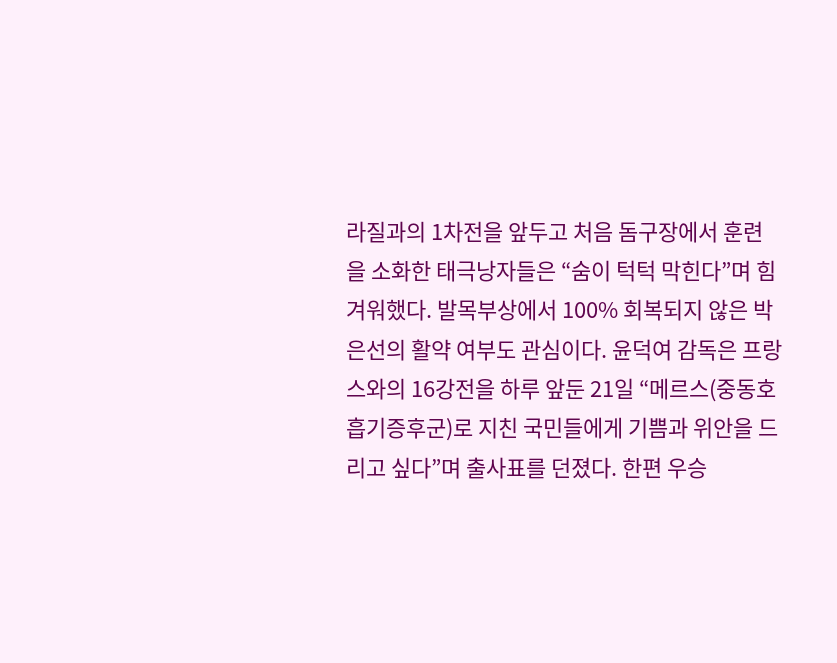라질과의 1차전을 앞두고 처음 돔구장에서 훈련을 소화한 태극낭자들은 “숨이 턱턱 막힌다”며 힘겨워했다. 발목부상에서 100% 회복되지 않은 박은선의 활약 여부도 관심이다. 윤덕여 감독은 프랑스와의 16강전을 하루 앞둔 21일 “메르스(중동호흡기증후군)로 지친 국민들에게 기쁨과 위안을 드리고 싶다”며 출사표를 던졌다. 한편 우승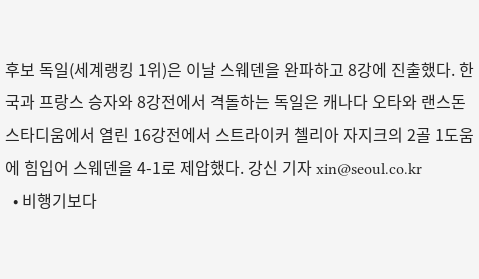후보 독일(세계랭킹 1위)은 이날 스웨덴을 완파하고 8강에 진출했다. 한국과 프랑스 승자와 8강전에서 격돌하는 독일은 캐나다 오타와 랜스돈 스타디움에서 열린 16강전에서 스트라이커 첼리아 자지크의 2골 1도움에 힘입어 스웨덴을 4-1로 제압했다. 강신 기자 xin@seoul.co.kr
  • 비행기보다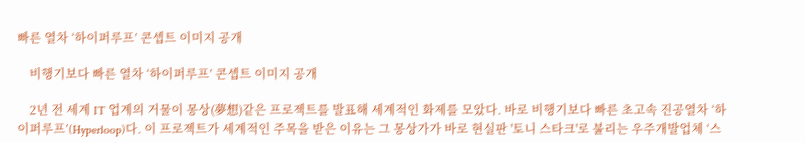빠른 열차 ‘하이퍼루프’ 콘셉트 이미지 공개

    비행기보다 빠른 열차 ‘하이퍼루프’ 콘셉트 이미지 공개

    2년 전 세계 IT 업계의 거물이 몽상(夢想)같은 프로젝트를 발표해 세계적인 화제를 모았다. 바로 비행기보다 빠른 초고속 진공열차 ‘하이퍼루프’(Hyperloop)다. 이 프로젝트가 세계적인 주목을 받은 이유는 그 몽상가가 바로 현실판 '토니 스타크'로 불리는 우주개발업체 ‘스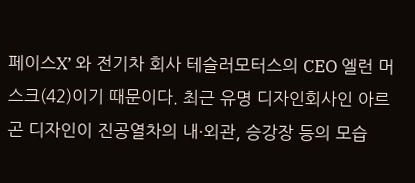페이스X’ 와 전기차 회사 테슬러모터스의 CEO 엘런 머스크(42)이기 때문이다. 최근 유명 디자인회사인 아르곤 디자인이 진공열차의 내·외관, 승강장 등의 모습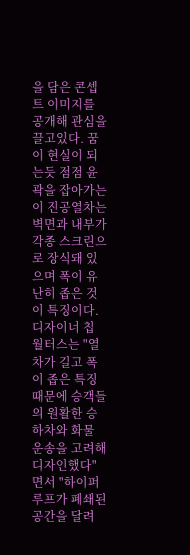을 담은 콘셉트 이미지를 공개해 관심을 끌고있다. 꿈이 현실이 되는듯 점점 윤곽을 잡아가는 이 진공열차는 벽면과 내부가 각종 스크린으로 장식돼 있으며 폭이 유난히 좁은 것이 특징이다. 디자이너 칩 월터스는 "열차가 길고 폭이 좁은 특징 때문에 승객들의 원활한 승하차와 화물 운송을 고려해 디자인했다" 면서 "하이퍼루프가 폐쇄된 공간을 달려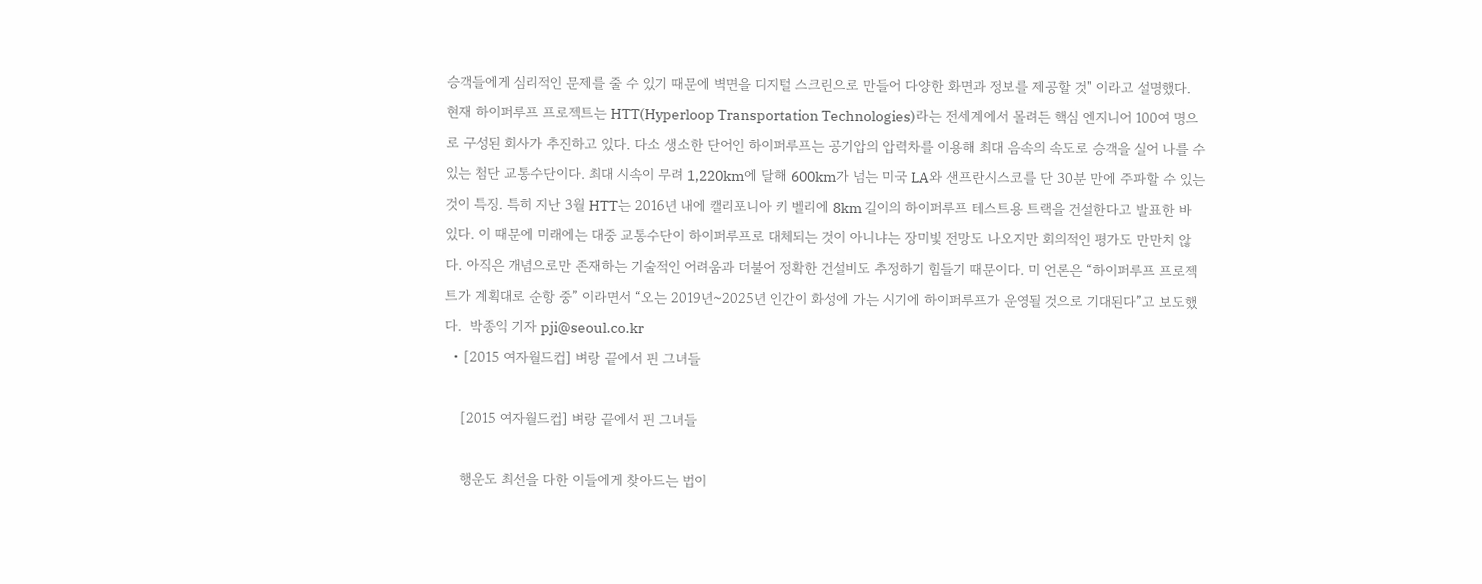승객들에게 심리적인 문제를 줄 수 있기 때문에 벽면을 디지털 스크린으로 만들어 다양한 화면과 정보를 제공할 것" 이라고 설명했다.   현재 하이퍼루프 프로젝트는 HTT(Hyperloop Transportation Technologies)라는 전세계에서 몰려든 핵심 엔지니어 100여 명으로 구성된 회사가 추진하고 있다. 다소 생소한 단어인 하이퍼루프는 공기압의 압력차를 이용해 최대 음속의 속도로 승객을 실어 나를 수 있는 첨단 교통수단이다. 최대 시속이 무려 1,220km에 달해 600km가 넘는 미국 LA와 샌프란시스코를 단 30분 만에 주파할 수 있는 것이 특징. 특히 지난 3월 HTT는 2016년 내에 캘리포니아 키 벨리에 8km 길이의 하이퍼루프 테스트용 트랙을 건설한다고 발표한 바 있다. 이 때문에 미래에는 대중 교통수단이 하이퍼루프로 대체되는 것이 아니냐는 장미빛 전망도 나오지만 회의적인 평가도 만만치 않다. 아직은 개념으로만 존재하는 기술적인 어려움과 더불어 정확한 건설비도 추정하기 힘들기 때문이다. 미 언론은 “하이퍼루프 프로젝트가 계획대로 순항 중” 이라면서 “오는 2019년~2025년 인간이 화성에 가는 시기에 하이퍼루프가 운영될 것으로 기대된다”고 보도했다.  박종익 기자 pji@seoul.co.kr
  • [2015 여자월드컵] 벼랑 끝에서 핀 그녀들

    [2015 여자월드컵] 벼랑 끝에서 핀 그녀들

    행운도 최선을 다한 이들에게 찾아드는 법이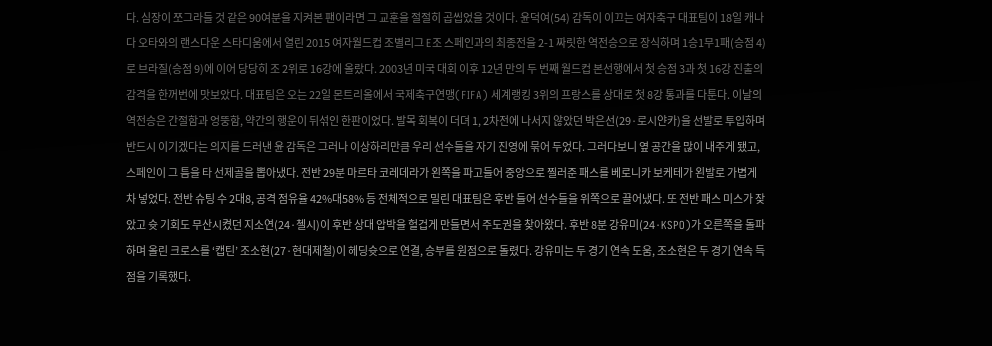다. 심장이 쪼그라들 것 같은 90여분을 지켜본 팬이라면 그 교훈을 절절히 곱씹었을 것이다. 윤덕여(54) 감독이 이끄는 여자축구 대표팀이 18일 캐나다 오타와의 랜스다운 스타디움에서 열린 2015 여자월드컵 조별리그 E조 스페인과의 최종전을 2-1 짜릿한 역전승으로 장식하며 1승1무1패(승점 4)로 브라질(승점 9)에 이어 당당히 조 2위로 16강에 올랐다. 2003년 미국 대회 이후 12년 만의 두 번째 월드컵 본선행에서 첫 승점 3과 첫 16강 진출의 감격을 한꺼번에 맛보았다. 대표팀은 오는 22일 몬트리올에서 국제축구연맹(FIFA) 세계랭킹 3위의 프랑스를 상대로 첫 8강 통과를 다툰다. 이날의 역전승은 간절함과 엉뚱함, 약간의 행운이 뒤섞인 한판이었다. 발목 회복이 더뎌 1, 2차전에 나서지 않았던 박은선(29·로시얀카)을 선발로 투입하며 반드시 이기겠다는 의지를 드러낸 윤 감독은 그러나 이상하리만큼 우리 선수들을 자기 진영에 묶어 두었다. 그러다보니 옆 공간을 많이 내주게 됐고, 스페인이 그 틈을 타 선제골을 뽑아냈다. 전반 29분 마르타 코레데라가 왼쪽을 파고들어 중앙으로 찔러준 패스를 베로니카 보케테가 왼발로 가볍게 차 넣었다. 전반 슈팅 수 2대8, 공격 점유율 42%대58% 등 전체적으로 밀린 대표팀은 후반 들어 선수들을 위쪽으로 끌어냈다. 또 전반 패스 미스가 잦았고 슛 기회도 무산시켰던 지소연(24·첼시)이 후반 상대 압박을 헐겁게 만들면서 주도권을 찾아왔다. 후반 8분 강유미(24·KSPO)가 오른쪽을 돌파하며 올린 크로스를 ‘캡틴’ 조소현(27·현대제철)이 헤딩슛으로 연결, 승부를 원점으로 돌렸다. 강유미는 두 경기 연속 도움, 조소현은 두 경기 연속 득점을 기록했다.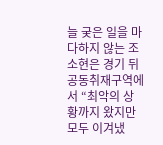늘 궂은 일을 마다하지 않는 조소현은 경기 뒤 공동취재구역에서 “최악의 상황까지 왔지만 모두 이겨냈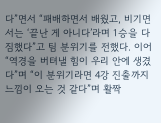다”면서 “패배하면서 배웠고, 비기면서는 ‘끝난 게 아니다’라며 1승을 다짐했다”고 팀 분위기를 전했다. 이어 “역경을 버텨낼 힘이 우리 안에 생겼다”며 “이 분위기라면 4강 진출까지 느낌이 오는 것 같다”며 활짝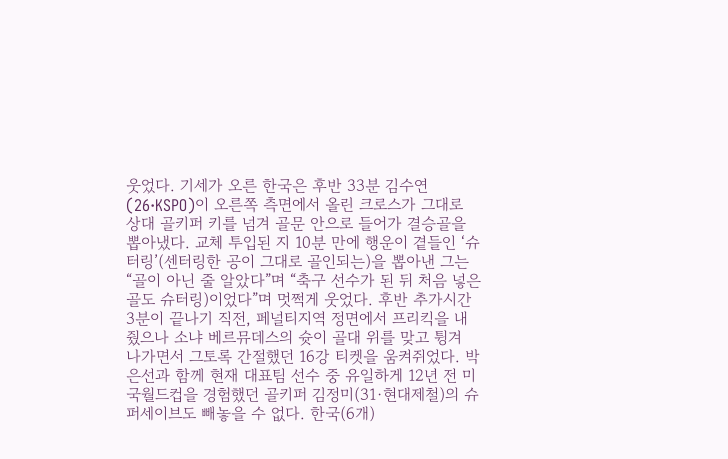웃었다. 기세가 오른 한국은 후반 33분 김수연(26·KSPO)이 오른쪽 측면에서 올린 크로스가 그대로 상대 골키퍼 키를 넘겨 골문 안으로 들어가 결승골을 뽑아냈다. 교체 투입된 지 10분 만에 행운이 곁들인 ‘슈터링’(센터링한 공이 그대로 골인되는)을 뽑아낸 그는 “골이 아닌 줄 알았다”며 “축구 선수가 된 뒤 처음 넣은 골도 슈터링)이었다”며 멋쩍게 웃었다. 후반 추가시간 3분이 끝나기 직전, 페널티지역 정면에서 프리킥을 내줬으나 소냐 베르뮤데스의 슛이 골대 위를 맞고 튕겨 나가면서 그토록 간절했던 16강 티켓을 움켜쥐었다. 박은선과 함께 현재 대표팀 선수 중 유일하게 12년 전 미국월드컵을 경험했던 골키퍼 김정미(31·현대제철)의 슈퍼세이브도 빼놓을 수 없다. 한국(6개)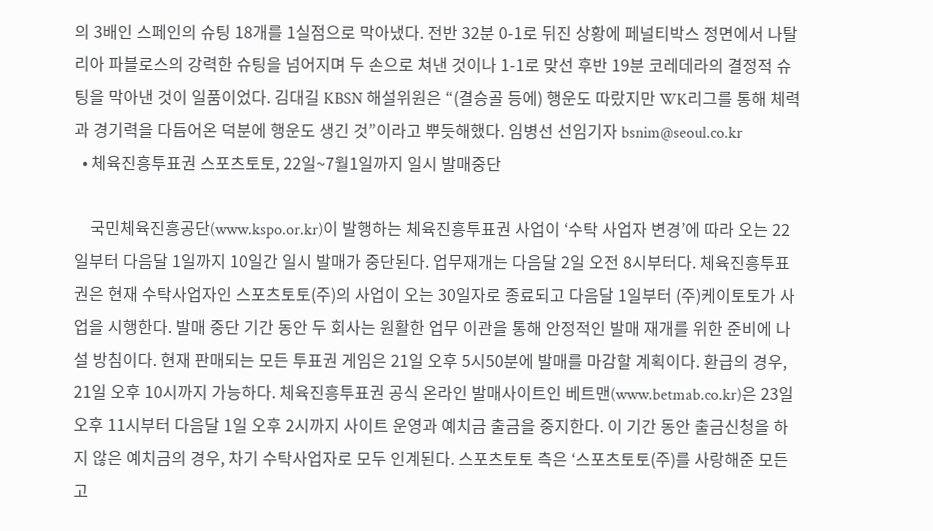의 3배인 스페인의 슈팅 18개를 1실점으로 막아냈다. 전반 32분 0-1로 뒤진 상황에 페널티박스 정면에서 나탈리아 파블로스의 강력한 슈팅을 넘어지며 두 손으로 쳐낸 것이나 1-1로 맞선 후반 19분 코레데라의 결정적 슈팅을 막아낸 것이 일품이었다. 김대길 KBSN 해설위원은 “(결승골 등에) 행운도 따랐지만 WK리그를 통해 체력과 경기력을 다듬어온 덕분에 행운도 생긴 것”이라고 뿌듯해했다. 임병선 선임기자 bsnim@seoul.co.kr
  • 체육진흥투표권 스포츠토토, 22일~7월1일까지 일시 발매중단

    국민체육진흥공단(www.kspo.or.kr)이 발행하는 체육진흥투표권 사업이 ‘수탁 사업자 변경’에 따라 오는 22일부터 다음달 1일까지 10일간 일시 발매가 중단된다. 업무재개는 다음달 2일 오전 8시부터다. 체육진흥투표권은 현재 수탁사업자인 스포츠토토(주)의 사업이 오는 30일자로 종료되고 다음달 1일부터 (주)케이토토가 사업을 시행한다. 발매 중단 기간 동안 두 회사는 원활한 업무 이관을 통해 안정적인 발매 재개를 위한 준비에 나설 방침이다. 현재 판매되는 모든 투표권 게임은 21일 오후 5시50분에 발매를 마감할 계획이다. 환급의 경우, 21일 오후 10시까지 가능하다. 체육진흥투표권 공식 온라인 발매사이트인 베트맨(www.betmab.co.kr)은 23일 오후 11시부터 다음달 1일 오후 2시까지 사이트 운영과 예치금 출금을 중지한다. 이 기간 동안 출금신청을 하지 않은 예치금의 경우, 차기 수탁사업자로 모두 인계된다. 스포츠토토 측은 ‘스포츠토토(주)를 사랑해준 모든 고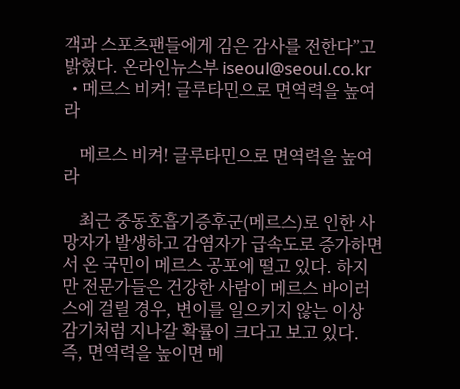객과 스포츠팬들에게 김은 감사를 전한다”고 밝혔다. 온라인뉴스부 iseoul@seoul.co.kr
  • 메르스 비켜! 글루타민으로 면역력을 높여라

    메르스 비켜! 글루타민으로 면역력을 높여라

    최근 중동호흡기증후군(메르스)로 인한 사망자가 발생하고 감염자가 급속도로 증가하면서 온 국민이 메르스 공포에 떨고 있다. 하지만 전문가들은 건강한 사람이 메르스 바이러스에 걸릴 경우, 변이를 일으키지 않는 이상 감기처럼 지나갈 확률이 크다고 보고 있다. 즉, 면역력을 높이면 메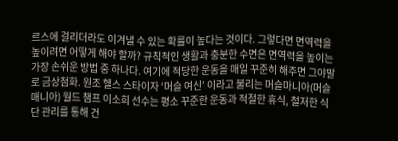르스에 걸리더라도 이겨낼 수 있는 확률이 높다는 것이다. 그렇다면 면역력을 높이려면 어떻게 해야 할까? 규칙적인 생활과 충분한 수면은 면역력을 높이는 가장 손쉬운 방법 중 하나다. 여기에 적당한 운동을 매일 꾸준히 해주면 그야말로 금상첨화. 원조 헬스 스타이자 ‘머슬 여신’ 이라고 불리는 머슬마니아(머슬매니아) 월드 챔프 이소희 선수는 평소 꾸준한 운동과 적절한 휴식, 철저한 식단 관리를 통해 건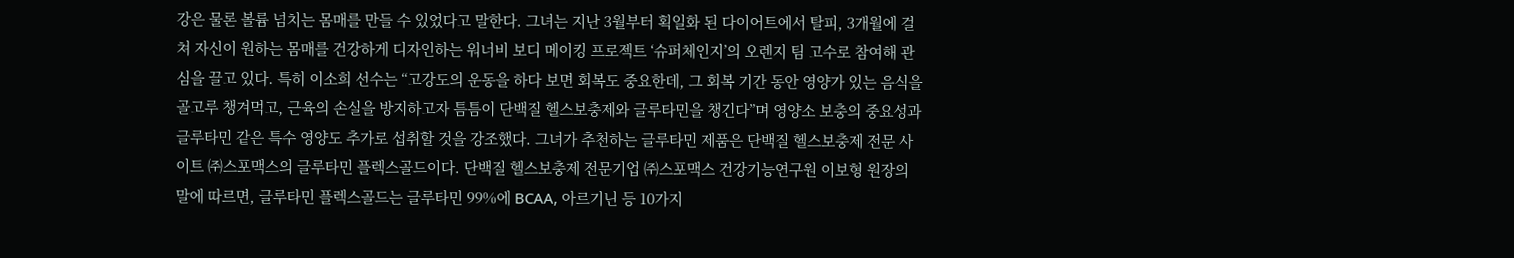강은 물론 볼륨 넘치는 몸매를 만들 수 있었다고 말한다. 그녀는 지난 3월부터 획일화 된 다이어트에서 탈피, 3개월에 걸쳐 자신이 원하는 몸매를 건강하게 디자인하는 워너비 보디 메이킹 프로젝트 ‘슈퍼체인지’의 오렌지 팀 고수로 참여해 관심을 끌고 있다. 특히 이소희 선수는 “고강도의 운동을 하다 보면 회복도 중요한데, 그 회복 기간 동안 영양가 있는 음식을 골고루 챙겨먹고, 근육의 손실을 방지하고자 틈틈이 단백질 헬스보충제와 글루타민을 챙긴다”며 영양소 보충의 중요성과 글루타민 같은 특수 영양도 추가로 섭취할 것을 강조했다. 그녀가 추천하는 글루타민 제품은 단백질 헬스보충제 전문 사이트 ㈜스포맥스의 글루타민 플렉스골드이다. 단백질 헬스보충제 전문기업 ㈜스포맥스 건강기능연구원 이보형 원장의 말에 따르면, 글루타민 플렉스골드는 글루타민 99%에 BCAA, 아르기닌 등 10가지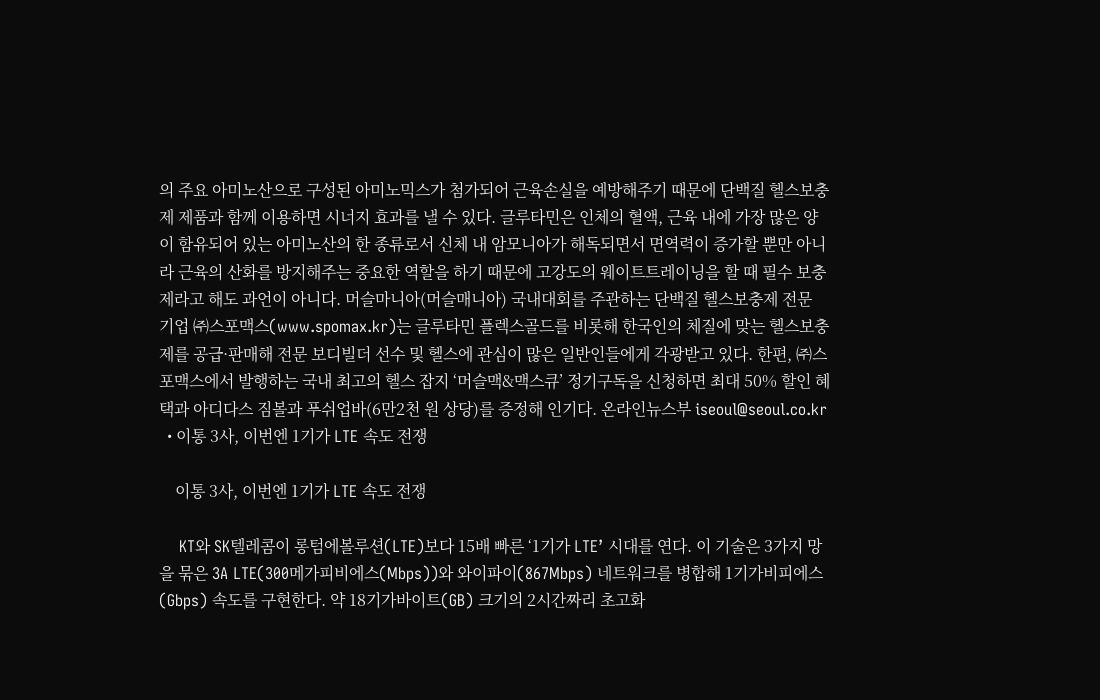의 주요 아미노산으로 구성된 아미노믹스가 첨가되어 근육손실을 예방해주기 때문에 단백질 헬스보충제 제품과 함께 이용하면 시너지 효과를 낼 수 있다. 글루타민은 인체의 혈액, 근육 내에 가장 많은 양이 함유되어 있는 아미노산의 한 종류로서 신체 내 암모니아가 해독되면서 면역력이 증가할 뿐만 아니라 근육의 산화를 방지해주는 중요한 역할을 하기 때문에 고강도의 웨이트트레이닝을 할 때 필수 보충제라고 해도 과언이 아니다. 머슬마니아(머슬매니아) 국내대회를 주관하는 단백질 헬스보충제 전문 기업 ㈜스포맥스(www.spomax.kr)는 글루타민 플렉스골드를 비롯해 한국인의 체질에 맞는 헬스보충제를 공급·판매해 전문 보디빌더 선수 및 헬스에 관심이 많은 일반인들에게 각광받고 있다. 한편, ㈜스포맥스에서 발행하는 국내 최고의 헬스 잡지 ‘머슬맥&맥스큐’ 정기구독을 신청하면 최대 50% 할인 혜택과 아디다스 짐볼과 푸쉬업바(6만2천 원 상당)를 증정해 인기다. 온라인뉴스부 iseoul@seoul.co.kr
  • 이통 3사, 이번엔 1기가 LTE 속도 전쟁

    이통 3사, 이번엔 1기가 LTE 속도 전쟁

    KT와 SK텔레콤이 롱텀에볼루션(LTE)보다 15배 빠른 ‘1기가 LTE’ 시대를 연다. 이 기술은 3가지 망을 묶은 3A LTE(300메가피비에스(Mbps))와 와이파이(867Mbps) 네트워크를 병합해 1기가비피에스(Gbps) 속도를 구현한다. 약 18기가바이트(GB) 크기의 2시간짜리 초고화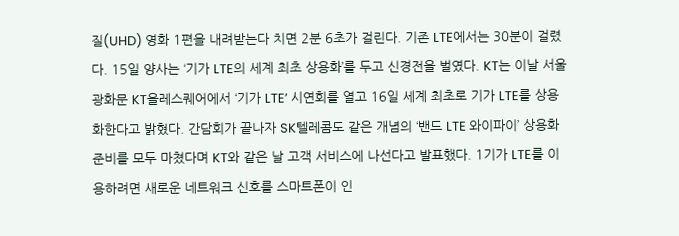질(UHD) 영화 1편을 내려받는다 치면 2분 6초가 걸린다. 기존 LTE에서는 30분이 걸렸다. 15일 양사는 ‘기가 LTE의 세계 최초 상용화’를 두고 신경전을 벌였다. KT는 이날 서울 광화문 KT올레스퀘어에서 ‘기가 LTE’ 시연회를 열고 16일 세계 최초로 기가 LTE를 상용화한다고 밝혔다. 간담회가 끝나자 SK텔레콤도 같은 개념의 ‘밴드 LTE 와이파이’ 상용화 준비를 모두 마쳤다며 KT와 같은 날 고객 서비스에 나선다고 발표했다. 1기가 LTE를 이용하려면 새로운 네트워크 신호를 스마트폰이 인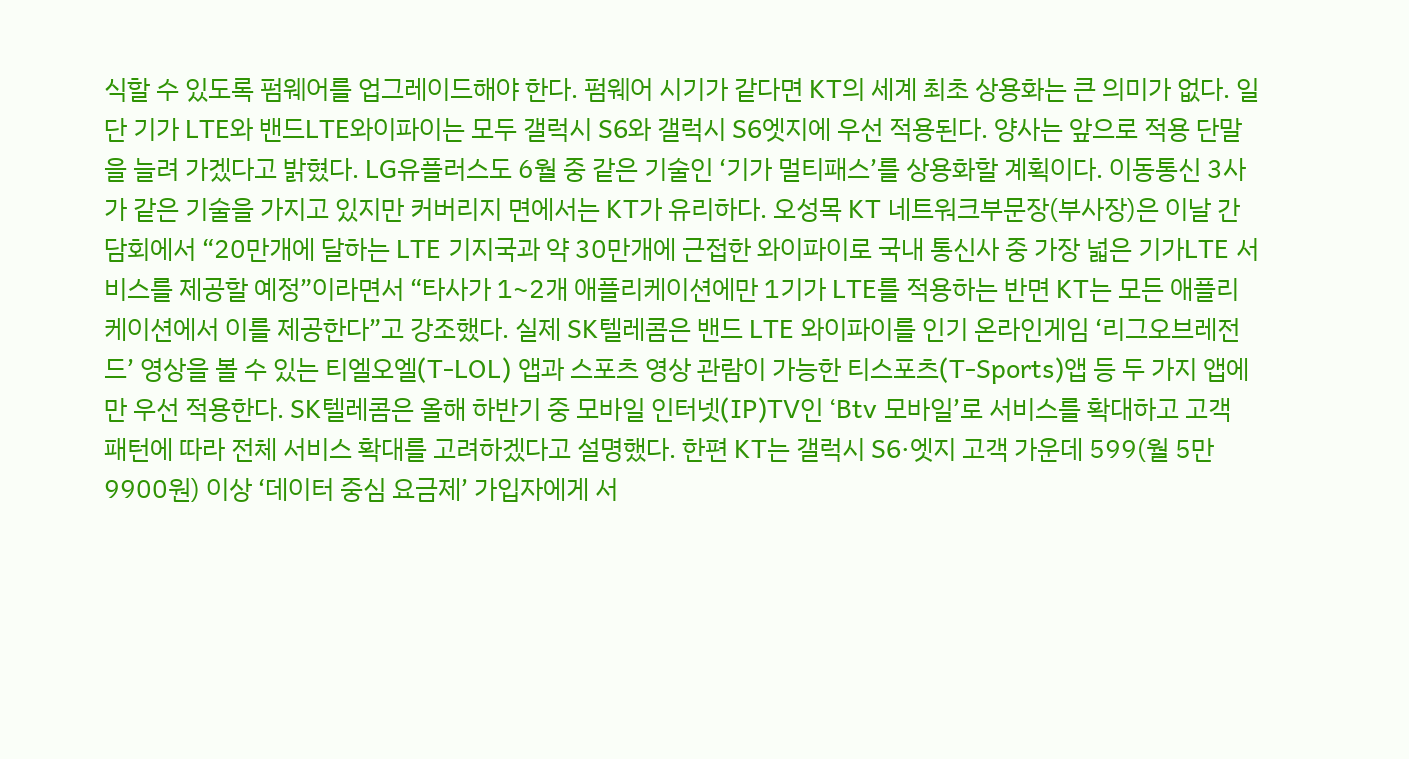식할 수 있도록 펌웨어를 업그레이드해야 한다. 펌웨어 시기가 같다면 KT의 세계 최초 상용화는 큰 의미가 없다. 일단 기가 LTE와 밴드LTE와이파이는 모두 갤럭시 S6와 갤럭시 S6엣지에 우선 적용된다. 양사는 앞으로 적용 단말을 늘려 가겠다고 밝혔다. LG유플러스도 6월 중 같은 기술인 ‘기가 멀티패스’를 상용화할 계획이다. 이동통신 3사가 같은 기술을 가지고 있지만 커버리지 면에서는 KT가 유리하다. 오성목 KT 네트워크부문장(부사장)은 이날 간담회에서 “20만개에 달하는 LTE 기지국과 약 30만개에 근접한 와이파이로 국내 통신사 중 가장 넓은 기가LTE 서비스를 제공할 예정”이라면서 “타사가 1~2개 애플리케이션에만 1기가 LTE를 적용하는 반면 KT는 모든 애플리케이션에서 이를 제공한다”고 강조했다. 실제 SK텔레콤은 밴드 LTE 와이파이를 인기 온라인게임 ‘리그오브레전드’ 영상을 볼 수 있는 티엘오엘(T-LOL) 앱과 스포츠 영상 관람이 가능한 티스포츠(T-Sports)앱 등 두 가지 앱에만 우선 적용한다. SK텔레콤은 올해 하반기 중 모바일 인터넷(IP)TV인 ‘Btv 모바일’로 서비스를 확대하고 고객 패턴에 따라 전체 서비스 확대를 고려하겠다고 설명했다. 한편 KT는 갤럭시 S6·엣지 고객 가운데 599(월 5만 9900원) 이상 ‘데이터 중심 요금제’ 가입자에게 서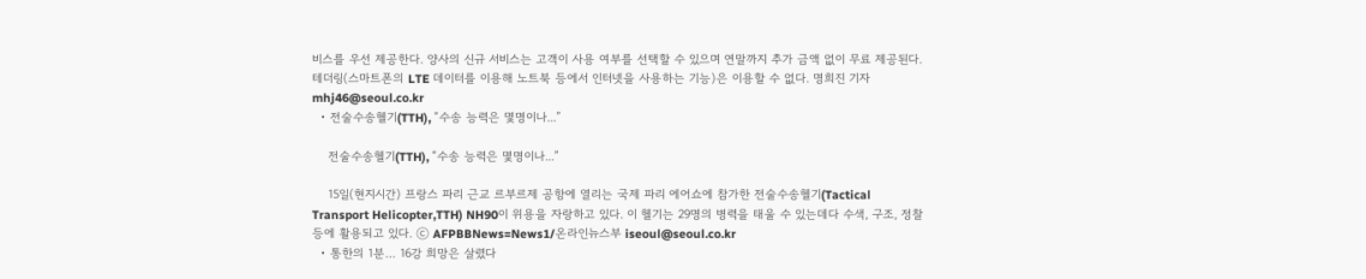비스를 우선 제공한다. 양사의 신규 서비스는 고객이 사용 여부를 선택할 수 있으며 연말까지 추가 금액 없이 무료 제공된다. 테더링(스마트폰의 LTE 데이터를 이용해 노트북 등에서 인터넷을 사용하는 기능)은 이용할 수 없다. 명희진 기자 mhj46@seoul.co.kr
  • 전술수송헬기(TTH), “수송 능력은 몇명이나...”

    전술수송헬기(TTH), “수송 능력은 몇명이나...”

    15일(현지시간) 프랑스 파리 근교 르부르제 공항에 열리는 국제 파리 에어쇼에 참가한 전술수송헬기(Tactical Transport Helicopter,TTH) NH90이 위용을 자랑하고 있다. 이 헬기는 29명의 병력을 태울 수 있는데다 수색, 구조, 정찰 등에 활용되고 있다. ⓒ AFPBBNews=News1/온라인뉴스부 iseoul@seoul.co.kr
  • 통한의 1분… 16강 희망은 살렸다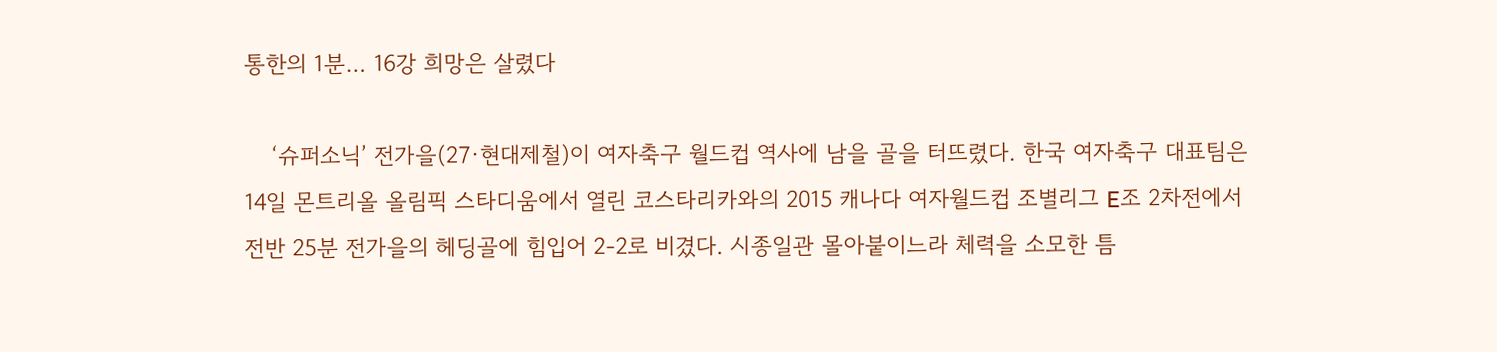통한의 1분… 16강 희망은 살렸다

    ‘슈퍼소닉’ 전가을(27·현대제철)이 여자축구 월드컵 역사에 남을 골을 터뜨렸다. 한국 여자축구 대표팀은 14일 몬트리올 올림픽 스타디움에서 열린 코스타리카와의 2015 캐나다 여자월드컵 조별리그 E조 2차전에서 전반 25분 전가을의 헤딩골에 힘입어 2-2로 비겼다. 시종일관 몰아붙이느라 체력을 소모한 틈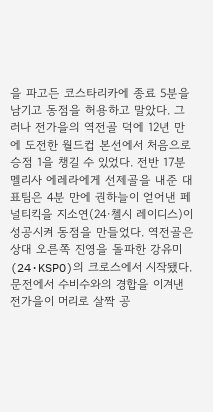을 파고든 코스타리카에 종료 5분을 남기고 동점을 허용하고 말았다. 그러나 전가을의 역전골 덕에 12년 만에 도전한 월드컵 본선에서 처음으로 승점 1을 챙길 수 있었다. 전반 17분 멜리사 에레라에게 선제골을 내준 대표팀은 4분 만에 권하늘이 얻어낸 페널티킥을 지소연(24·첼시 레이디스)이 성공시켜 동점을 만들었다. 역전골은 상대 오른쪽 진영을 돌파한 강유미(24·KSPO)의 크로스에서 시작됐다. 문전에서 수비수와의 경합을 이겨낸 전가을이 머리로 살짝 공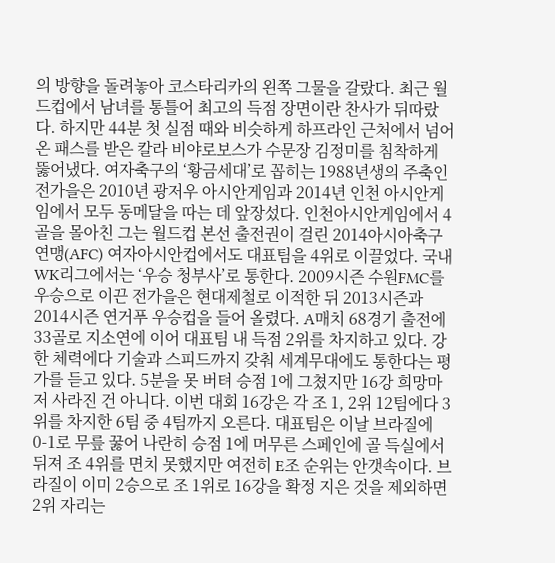의 방향을 돌려놓아 코스타리카의 왼쪽 그물을 갈랐다. 최근 월드컵에서 남녀를 통틀어 최고의 득점 장면이란 찬사가 뒤따랐다. 하지만 44분 첫 실점 때와 비슷하게 하프라인 근처에서 넘어온 패스를 받은 칼라 비야로보스가 수문장 김정미를 침착하게 뚫어냈다. 여자축구의 ‘황금세대’로 꼽히는 1988년생의 주축인 전가을은 2010년 광저우 아시안게임과 2014년 인천 아시안게임에서 모두 동메달을 따는 데 앞장섰다. 인천아시안게임에서 4골을 몰아친 그는 월드컵 본선 출전권이 걸린 2014아시아축구연맹(AFC) 여자아시안컵에서도 대표팀을 4위로 이끌었다. 국내 WK리그에서는 ‘우승 청부사’로 통한다. 2009시즌 수원FMC를 우승으로 이끈 전가을은 현대제철로 이적한 뒤 2013시즌과 2014시즌 연거푸 우승컵을 들어 올렸다. A매치 68경기 출전에 33골로 지소연에 이어 대표팀 내 득점 2위를 차지하고 있다. 강한 체력에다 기술과 스피드까지 갖춰 세계무대에도 통한다는 평가를 듣고 있다. 5분을 못 버텨 승점 1에 그쳤지만 16강 희망마저 사라진 건 아니다. 이번 대회 16강은 각 조 1, 2위 12팀에다 3위를 차지한 6팀 중 4팀까지 오른다. 대표팀은 이날 브라질에 0-1로 무릎 꿇어 나란히 승점 1에 머무른 스페인에 골 득실에서 뒤져 조 4위를 면치 못했지만 여전히 E조 순위는 안갯속이다. 브라질이 이미 2승으로 조 1위로 16강을 확정 지은 것을 제외하면 2위 자리는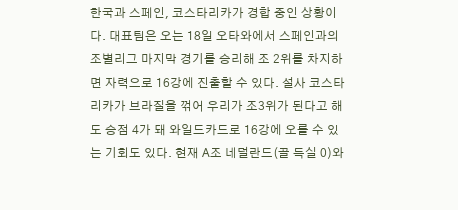한국과 스페인, 코스타리카가 경합 중인 상황이다. 대표팀은 오는 18일 오타와에서 스페인과의 조별리그 마지막 경기를 승리해 조 2위를 차지하면 자력으로 16강에 진출할 수 있다. 설사 코스타리카가 브라질을 꺾어 우리가 조3위가 된다고 해도 승점 4가 돼 와일드카드로 16강에 오를 수 있는 기회도 있다. 현재 A조 네덜란드(골 득실 0)와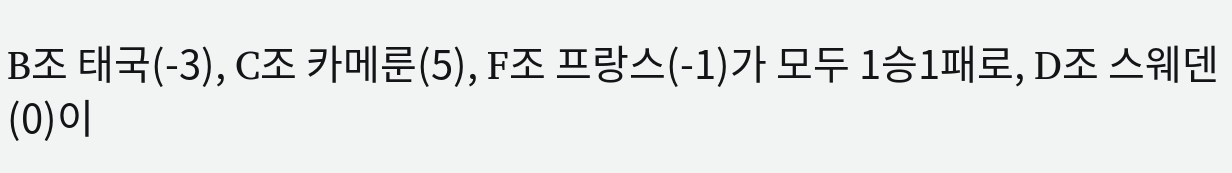B조 태국(-3), C조 카메룬(5), F조 프랑스(-1)가 모두 1승1패로, D조 스웨덴(0)이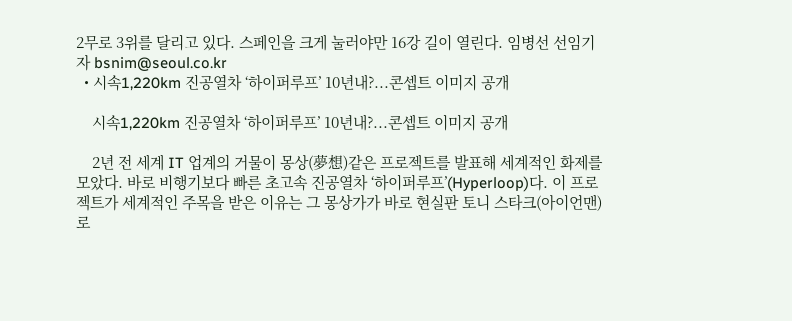2무로 3위를 달리고 있다. 스페인을 크게 눌러야만 16강 길이 열린다. 임병선 선임기자 bsnim@seoul.co.kr
  • 시속1,220km 진공열차 ‘하이퍼루프’ 10년내?...콘셉트 이미지 공개

    시속1,220km 진공열차 ‘하이퍼루프’ 10년내?...콘셉트 이미지 공개

    2년 전 세계 IT 업계의 거물이 몽상(夢想)같은 프로젝트를 발표해 세계적인 화제를 모았다. 바로 비행기보다 빠른 초고속 진공열차 ‘하이퍼루프’(Hyperloop)다. 이 프로젝트가 세계적인 주목을 받은 이유는 그 몽상가가 바로 현실판 토니 스타크(아이언맨)로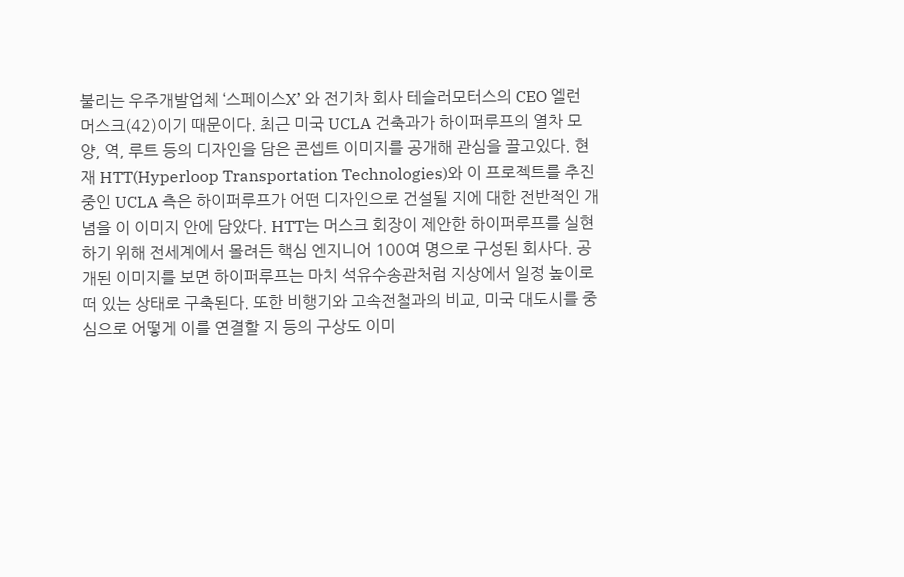불리는 우주개발업체 ‘스페이스X’ 와 전기차 회사 테슬러모터스의 CEO 엘런 머스크(42)이기 때문이다. 최근 미국 UCLA 건축과가 하이퍼루프의 열차 모양, 역, 루트 등의 디자인을 담은 콘셉트 이미지를 공개해 관심을 끌고있다. 현재 HTT(Hyperloop Transportation Technologies)와 이 프로젝트를 추진 중인 UCLA 측은 하이퍼루프가 어떤 디자인으로 건설될 지에 대한 전반적인 개념을 이 이미지 안에 담았다. HTT는 머스크 회장이 제안한 하이퍼루프를 실현하기 위해 전세계에서 몰려든 핵심 엔지니어 100여 명으로 구성된 회사다. 공개된 이미지를 보면 하이퍼루프는 마치 석유수송관처럼 지상에서 일정 높이로 떠 있는 상태로 구축된다. 또한 비행기와 고속전철과의 비교, 미국 대도시를 중심으로 어떻게 이를 연결할 지 등의 구상도 이미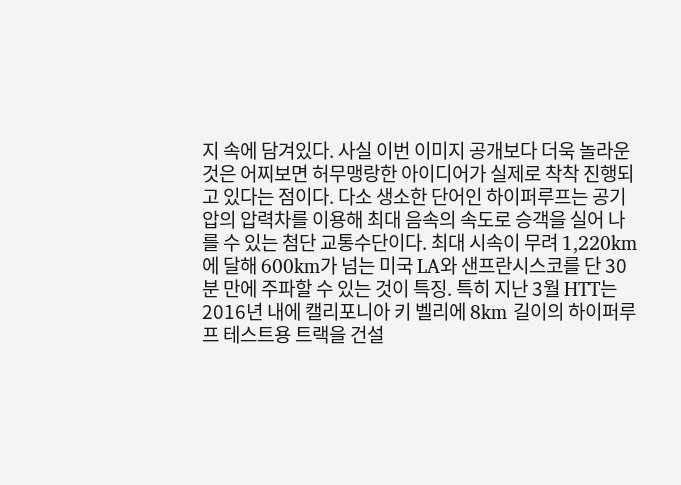지 속에 담겨있다. 사실 이번 이미지 공개보다 더욱 놀라운 것은 어찌보면 허무맹랑한 아이디어가 실제로 착착 진행되고 있다는 점이다. 다소 생소한 단어인 하이퍼루프는 공기압의 압력차를 이용해 최대 음속의 속도로 승객을 실어 나를 수 있는 첨단 교통수단이다. 최대 시속이 무려 1,220km에 달해 600km가 넘는 미국 LA와 샌프란시스코를 단 30분 만에 주파할 수 있는 것이 특징. 특히 지난 3월 HTT는 2016년 내에 캘리포니아 키 벨리에 8km 길이의 하이퍼루프 테스트용 트랙을 건설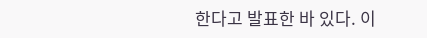한다고 발표한 바 있다. 이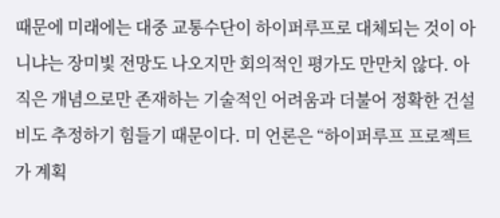때문에 미래에는 대중 교통수단이 하이퍼루프로 대체되는 것이 아니냐는 장미빛 전망도 나오지만 회의적인 평가도 만만치 않다. 아직은 개념으로만 존재하는 기술적인 어려움과 더불어 정확한 건설비도 추정하기 힘들기 때문이다. 미 언론은 “하이퍼루프 프로젝트가 계획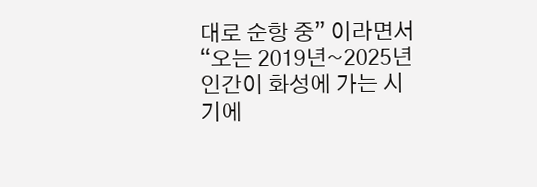대로 순항 중” 이라면서 “오는 2019년~2025년 인간이 화성에 가는 시기에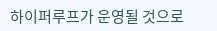하이퍼루프가 운영될 것으로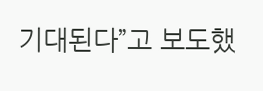기대된다”고 보도했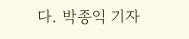다. 박종익 기자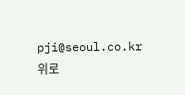pji@seoul.co.kr
위로